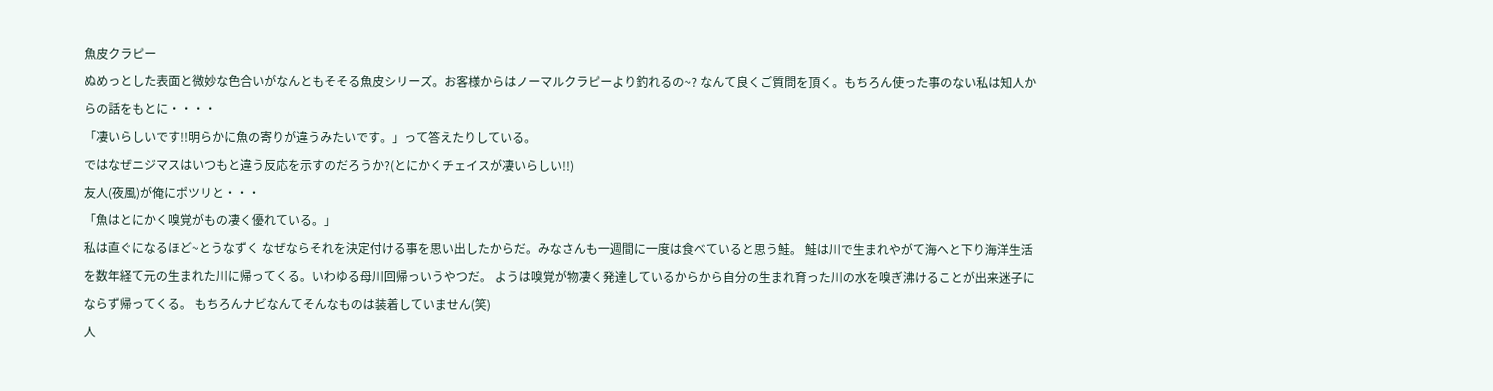魚皮クラピー
ぬめっとした表面と微妙な色合いがなんともそそる魚皮シリーズ。お客様からはノーマルクラピーより釣れるの~? なんて良くご質問を頂く。もちろん使った事のない私は知人からの話をもとに・・・・
「凄いらしいです!!明らかに魚の寄りが違うみたいです。」って答えたりしている。
ではなぜニジマスはいつもと違う反応を示すのだろうか?(とにかくチェイスが凄いらしい!!)
友人(夜風)が俺にポツリと・・・
「魚はとにかく嗅覚がもの凄く優れている。」
私は直ぐになるほど~とうなずく なぜならそれを決定付ける事を思い出したからだ。みなさんも一週間に一度は食べていると思う鮭。 鮭は川で生まれやがて海へと下り海洋生活を数年経て元の生まれた川に帰ってくる。いわゆる母川回帰っいうやつだ。 ようは嗅覚が物凄く発達しているからから自分の生まれ育った川の水を嗅ぎ沸けることが出来迷子にならず帰ってくる。 もちろんナビなんてそんなものは装着していません(笑)
人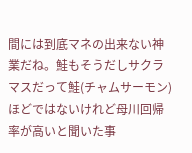間には到底マネの出来ない神業だね。鮭もそうだしサクラマスだって鮭(チャムサーモン) ほどではないけれど母川回帰率が高いと聞いた事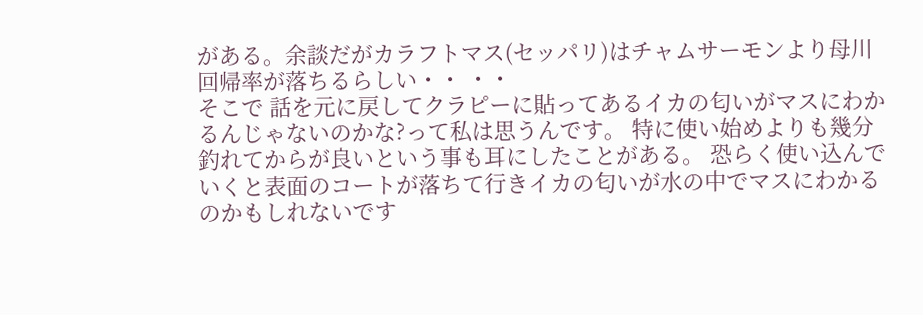がある。余談だがカラフトマス(セッパリ)はチャムサーモンより母川回帰率が落ちるらしい・・ ・・
そこで 話を元に戻してクラピーに貼ってあるイカの匂いがマスにわかるんじゃないのかな?って私は思うんです。 特に使い始めよりも幾分釣れてからが良いという事も耳にしたことがある。 恐らく使い込んでいくと表面のコートが落ちて行きイカの匂いが水の中でマスにわかるのかもしれないです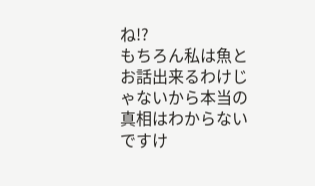ね!?
もちろん私は魚とお話出来るわけじゃないから本当の真相はわからないですけ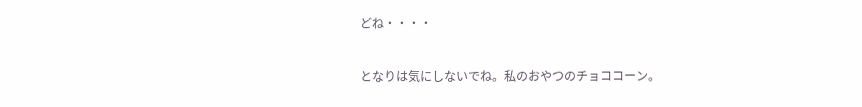どね・・・・

となりは気にしないでね。私のおやつのチョココーン。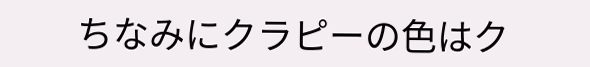ちなみにクラピーの色はク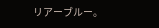リアーブルー。